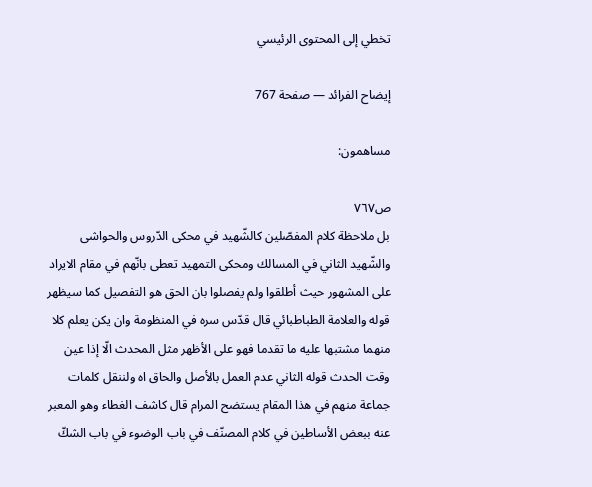تخطي إلى المحتوى الرئيسي

إيضاح الفرائد — صفحة 767

مساهمون:

ص٧٦٧
بل ملاحظة كلام المفصّلين كالشّهيد في محكى الدّروس والحواشى والشّهيد الثاني في المسالك ومحكى التمهيد تعطى بانّهم في مقام الايراد على المشهور حيث أطلقوا ولم يفصلوا بان الحق هو التفصيل كما سيظهر قوله والعلامة الطباطبائي قال قدّس سره في المنظومة وان يكن يعلم كلا منهما مشتبها عليه ما تقدما فهو على الأظهر مثل المحدث الّا إذا عين وقت الحدث قوله الثاني عدم العمل بالأصل والحاق اه ولننقل كلمات جماعة منهم في هذا المقام يستضح المرام قال كاشف الغطاء وهو المعبر عنه ببعض الأساطين في كلام المصنّف في باب الوضوء في باب الشكّ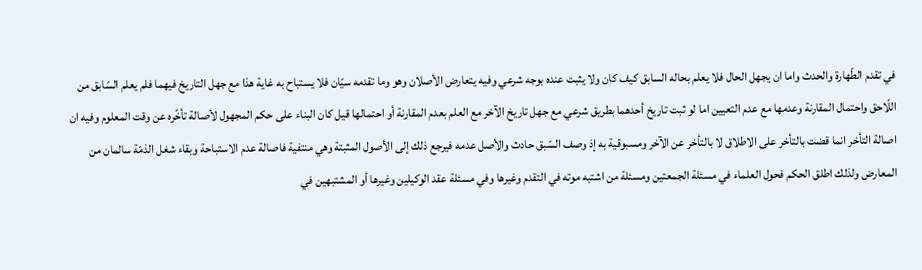في تقدم الطّهارة والحدث واما ان يجهل الحال فلا يعلم بحاله السابق كيف كان ولا يثبت عنده بوجه شرعي وفيه يتعارض الأصلان وهو وما تقدمه سيّان فلا يستباح به غاية هذا مع جهل التاريخ فيهما فلم يعلم السّابق من اللّاحق واحتمال المقارنة وعدمها مع عدم التعيين اما لو ثبت تاريخ أحدهما بطريق شرعي مع جهل تاريخ الآخر مع العلم بعدم المقارنة أو احتمالها قيل كان البناء على حكم المجهول لأصالة تأخّره عن وقت المعلوم وفيه ان اصالة التأخر انما قضت بالتأخر على الاطلاق لا بالتأخر عن الآخر ومسبوقية به إذ وصف السّبق حادث والأصل عدمه فيرجع ذلك إلى الأصول المثبتة وهي منتفية فاصالة عدم الاستباحة وبقاء شغل الذمّة سالمان من المعارض ولذلك اطلق الحكم فحول العلماء في مسئلة الجمعتين ومسئلة من اشتبه موته في التقدم وغيرها وفي مسئلة عقد الوكيلين وغيرها أو المشتبهين في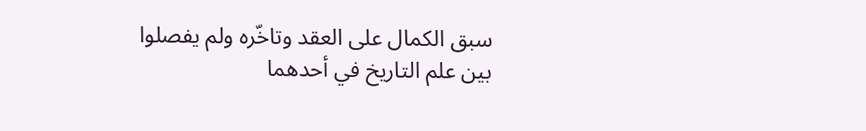سبق الكمال على العقد وتاخّره ولم يفصلوا بين علم التاريخ في أحدهما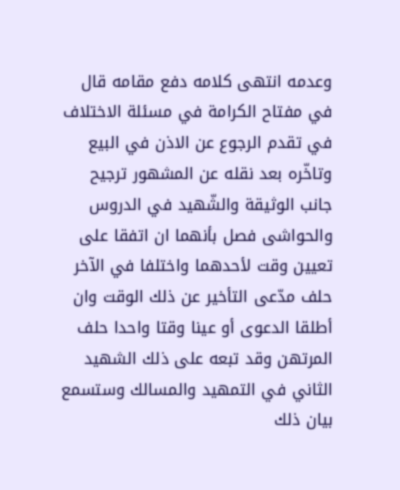وعدمه انتهى كلامه دفع مقامه قال في مفتاح الكرامة في مسئلة الاختلاف في تقدم الرجوع عن الاذن في البيع وتاخّره بعد نقله عن المشهور ترجيح جانب الوثيقة والشّهيد في الدروس والحواشى فصل بأنهما ان اتفقا على تعيين وقت لأحدهما واختلفا في الآخر حلف مدّعى التأخير عن ذلك الوقت وان أطلقا الدعوى أو عينا وقتا واحدا حلف المرتهن وقد تبعه على ذلك الشهيد الثاني في التمهيد والمسالك وستسمع بيان ذلك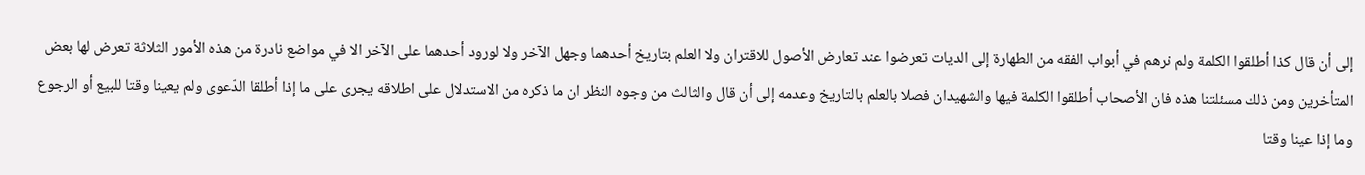إلى أن قال كذا أطلقوا الكلمة ولم نرهم في أبواب الفقه من الطهارة إلى الديات تعرضوا عند تعارض الأصول للاقتران ولا العلم بتاريخ أحدهما وجهل الآخر ولا لورود أحدهما على الآخر الا في مواضع نادرة من هذه الأمور الثلاثة تعرض لها بعض المتأخرين ومن ذلك مسئلتنا هذه فان الأصحاب أطلقوا الكلمة فيها والشهيدان فصلا بالعلم بالتاريخ وعدمه إلى أن قال والثالث من وجوه النظر ان ما ذكره من الاستدلال على اطلاقه يجرى على ما إذا أطلقا الدّعوى ولم يعينا وقتا للبيع أو الرجوع وما إذا عينا وقتا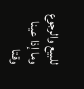للبيع والرجوع وما إذا عينا وقتا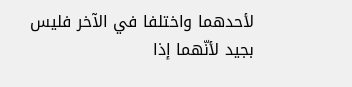لأحدهما واختلفا في الآخر فليس بجيد لأنّهما إذا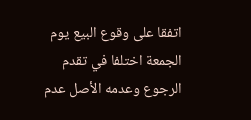اتفقا على وقوع البيع يوم الجمعة اختلفا في تقدم الرجوع وعدمه الأصل عدم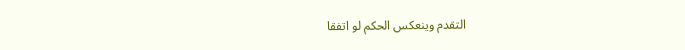التقدم وينعكس الحكم لو اتفقا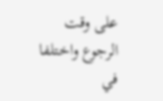على وقت الرجوع واختلفا في